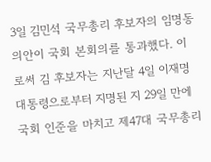3일 김민석 국무총리 후보자의 임명동의안이 국회 본회의를 통과했다. 이로써 김 후보자는 지난달 4일 이재명 대통령으로부터 지명된 지 29일 만에 국회 인준을 마치고 제47대 국무총리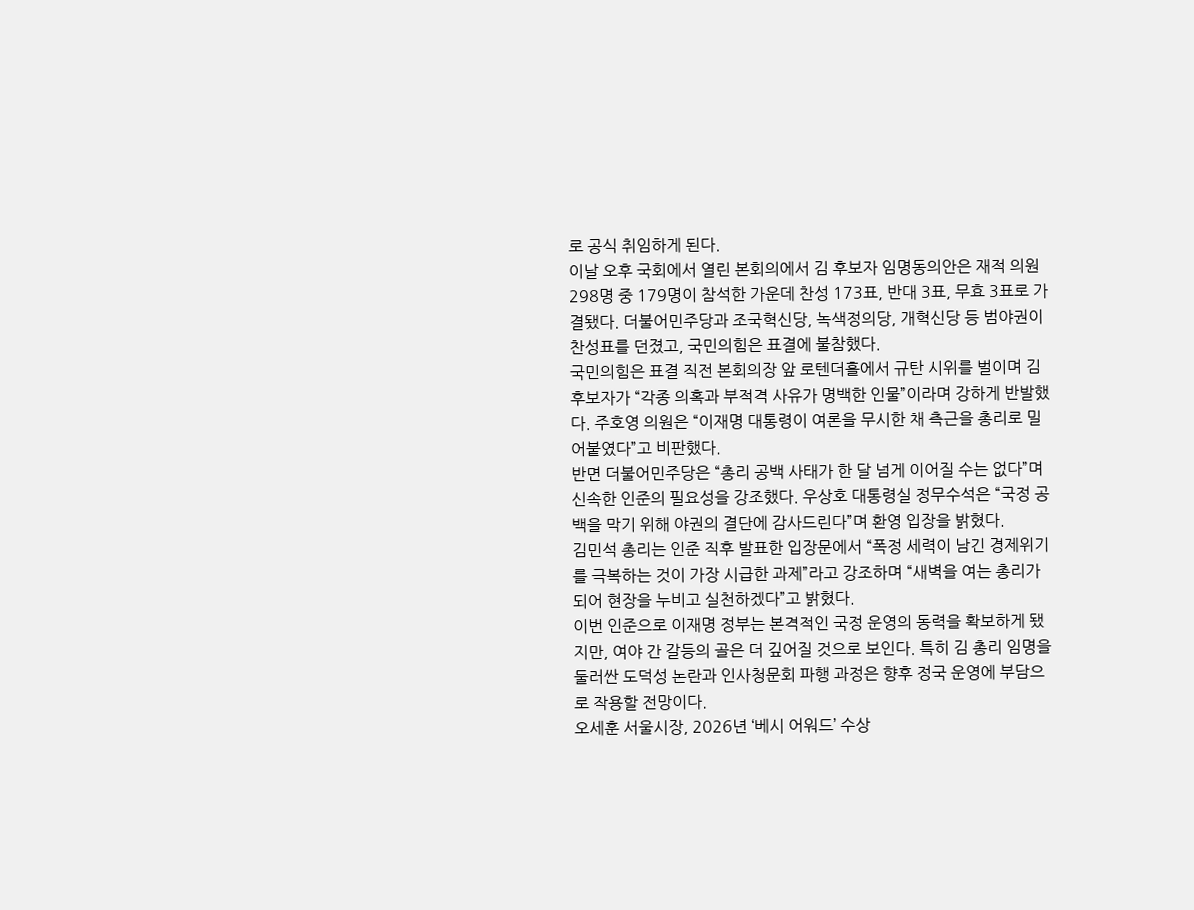로 공식 취임하게 된다.
이날 오후 국회에서 열린 본회의에서 김 후보자 임명동의안은 재적 의원 298명 중 179명이 참석한 가운데 찬성 173표, 반대 3표, 무효 3표로 가결됐다. 더불어민주당과 조국혁신당, 녹색정의당, 개혁신당 등 범야권이 찬성표를 던졌고, 국민의힘은 표결에 불참했다.
국민의힘은 표결 직전 본회의장 앞 로텐더홀에서 규탄 시위를 벌이며 김 후보자가 “각종 의혹과 부적격 사유가 명백한 인물”이라며 강하게 반발했다. 주호영 의원은 “이재명 대통령이 여론을 무시한 채 측근을 총리로 밀어붙였다”고 비판했다.
반면 더불어민주당은 “총리 공백 사태가 한 달 넘게 이어질 수는 없다”며 신속한 인준의 필요성을 강조했다. 우상호 대통령실 정무수석은 “국정 공백을 막기 위해 야권의 결단에 감사드린다”며 환영 입장을 밝혔다.
김민석 총리는 인준 직후 발표한 입장문에서 “폭정 세력이 남긴 경제위기를 극복하는 것이 가장 시급한 과제”라고 강조하며 “새벽을 여는 총리가 되어 현장을 누비고 실천하겠다”고 밝혔다.
이번 인준으로 이재명 정부는 본격적인 국정 운영의 동력을 확보하게 됐지만, 여야 간 갈등의 골은 더 깊어질 것으로 보인다. 특히 김 총리 임명을 둘러싼 도덕성 논란과 인사청문회 파행 과정은 향후 정국 운영에 부담으로 작용할 전망이다.
오세훈 서울시장, 2026년 ‘베시 어워드’ 수상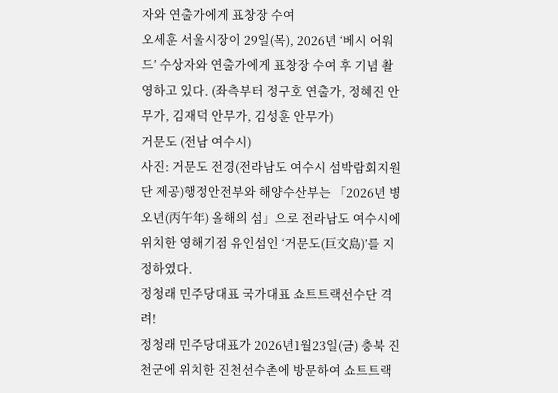자와 연출가에게 표창장 수여
오세훈 서울시장이 29일(목), 2026년 ‘베시 어워드’ 수상자와 연출가에게 표창장 수여 후 기념 촬영하고 있다. (좌측부터 정구호 연출가, 정혜진 안무가, 김재덕 안무가, 김성훈 안무가)
거문도 (전남 여수시)
사진: 거문도 전경(전라남도 여수시 섬박람회지원단 제공)행정안전부와 해양수산부는 「2026년 병오년(丙午年) 올해의 섬」으로 전라남도 여수시에 위치한 영해기점 유인섬인 ‘거문도(巨文島)’를 지정하였다.
정청래 민주당대표 국가대표 쇼트트랙선수단 격려!
정청래 민주당대표가 2026년1월23일(금) 충북 진천군에 위치한 진천선수촌에 방문하여 쇼트트랙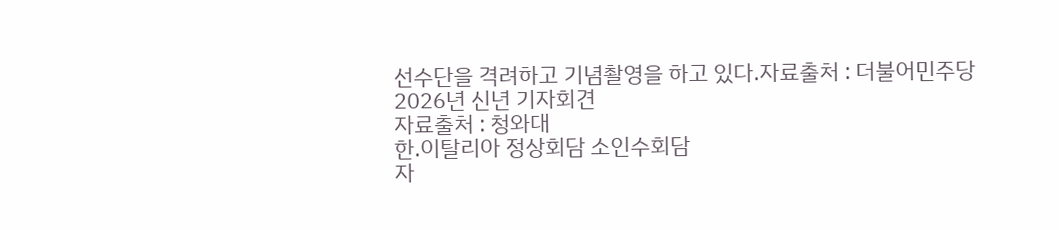선수단을 격려하고 기념촬영을 하고 있다.자료출처 : 더불어민주당
2026년 신년 기자회견
자료출처 : 청와대
한.이탈리아 정상회담 소인수회담
자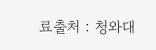료출처 : 청와대